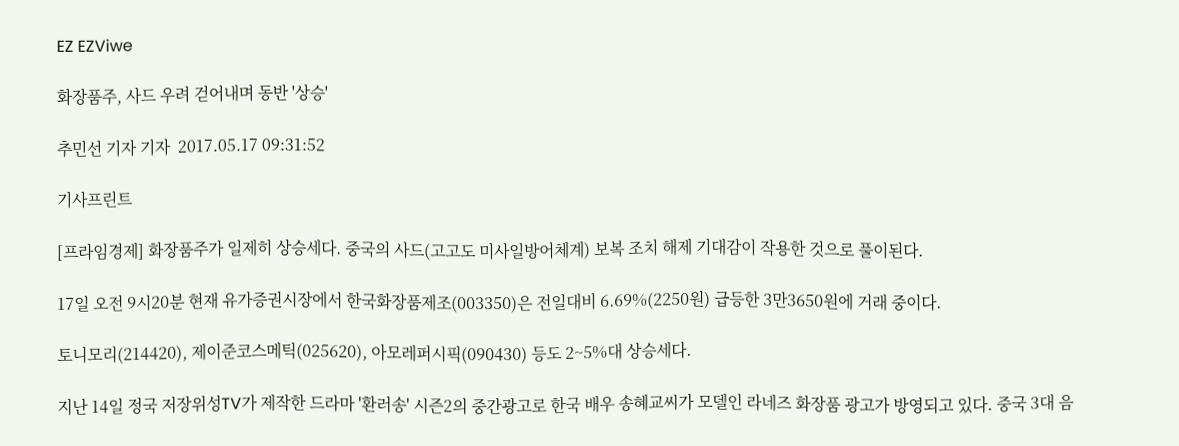EZ EZViwe

화장품주, 사드 우려 걷어내며 동반 '상승'

추민선 기자 기자  2017.05.17 09:31:52

기사프린트

[프라임경제] 화장품주가 일제히 상승세다. 중국의 사드(고고도 미사일방어체계) 보복 조치 해제 기대감이 작용한 것으로 풀이된다.

17일 오전 9시20분 현재 유가증권시장에서 한국화장품제조(003350)은 전일대비 6.69%(2250원) 급등한 3만3650원에 거래 중이다.

토니모리(214420), 제이준코스메틱(025620), 아모레퍼시픽(090430) 등도 2~5%대 상승세다.

지난 14일 정국 저장위성TV가 제작한 드라마 '환러송' 시즌2의 중간광고로 한국 배우 송혜교씨가 모델인 라네즈 화장품 광고가 방영되고 있다. 중국 3대 음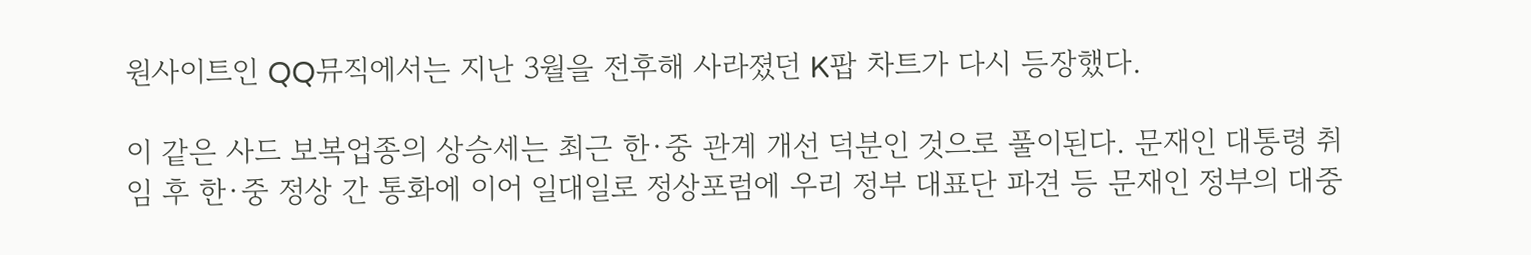원사이트인 QQ뮤직에서는 지난 3월을 전후해 사라졌던 K팝 차트가 다시 등장했다.

이 같은 사드 보복업종의 상승세는 최근 한·중 관계 개선 덕분인 것으로 풀이된다. 문재인 대통령 취임 후 한·중 정상 간 통화에 이어 일대일로 정상포럼에 우리 정부 대표단 파견 등 문재인 정부의 대중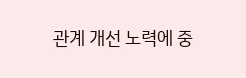관계 개선 노력에 중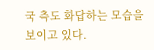국 측도 화답하는 모습을 보이고 있다.